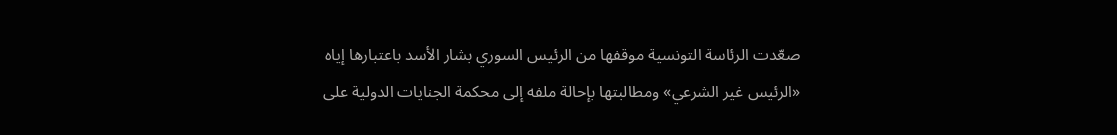صعّدت الرئاسة التونسية موقفها من الرئيس السوري بشار الأسد باعتبارها إياه «الرئيس غير الشرعي» ومطالبتها بإحالة ملفه إلى محكمة الجنايات الدولية على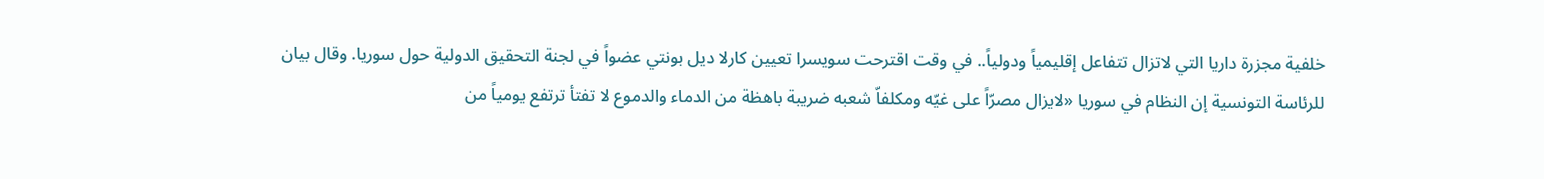خلفية مجزرة داريا التي لاتزال تتفاعل إقليمياً ودولياً.. في وقت اقترحت سويسرا تعيين كارلا ديل بونتي عضواً في لجنة التحقيق الدولية حول سوريا. وقال بيان للرئاسة التونسية إن النظام في سوريا «لايزال مصرّاً على غيّه ومكلفاّ شعبه ضريبة باهظة من الدماء والدموع لا تفتأ ترتفع يومياً من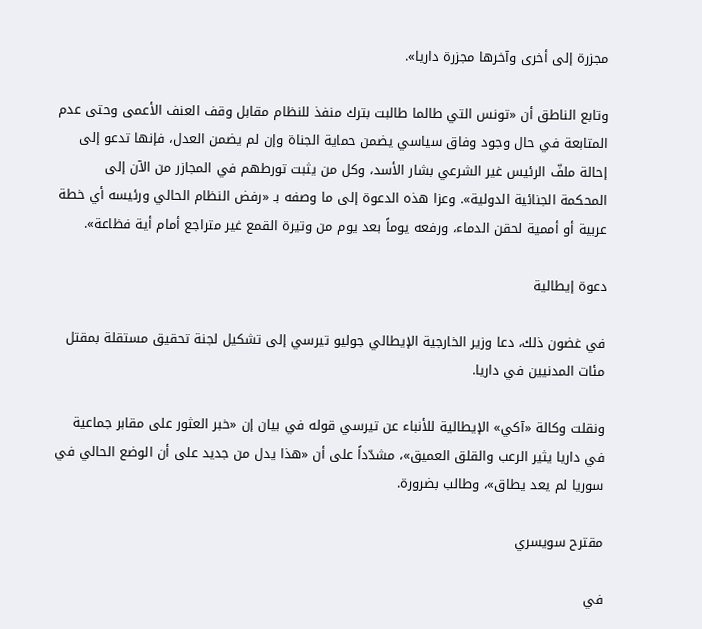مجزرة إلى أخرى وآخرها مجزرة داريا».

وتابع الناطق أن «تونس التي طالما طالبت بترك منفذ للنظام مقابل وقف العنف الأعمى وحتى عدم المتابعة في حال وجود وفاق سياسي يضمن حماية الجناة وإن لم يضمن العدل، فإنها تدعو إلى إحالة ملفّ الرئيس غير الشرعي بشار الأسد، وكل من يثبت تورطهم في المجازر من الآن إلى المحكمة الجنائية الدولية». وعزا هذه الدعوة إلى ما وصفه بـ «رفض النظام الحالي ورئيسه أي خطة عربية أو أممية لحقن الدماء، ورفعه يوماً بعد يوم من وتيرة القمع غير متراجع أمام أية فظاعة».

دعوة إيطالية

في غضون ذلك، دعا وزير الخارجية الإيطالي جوليو تيرسي إلى تشكيل لجنة تحقيق مستقلة بمقتل مئات المدنيين في داريا.

ونقلت وكالة «آكي» الإيطالية للأنباء عن تيرسي قوله في بيان إن «خبر العثور على مقابر جماعية في داريا يثير الرعب والقلق العميق»، مشدّداً على أن «هذا يدل من جديد على أن الوضع الحالي في سوريا لم يعد يطاق»، وطالب بضرورة.

مقترح سويسري

في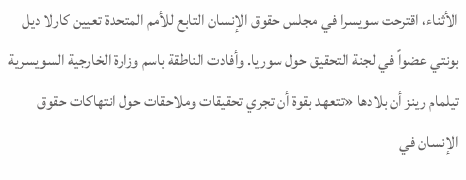الأثناء، اقترحت سويسرا في مجلس حقوق الإنسان التابع للأمم المتحدة تعيين كارلا ديل بونتي عضواً في لجنة التحقيق حول سوريا. وأفادت الناطقة باسم وزارة الخارجية السويسرية تيلمام رينز أن بلادها «تتعهد بقوة أن تجري تحقيقات وملاحقات حول انتهاكات حقوق الإنسان في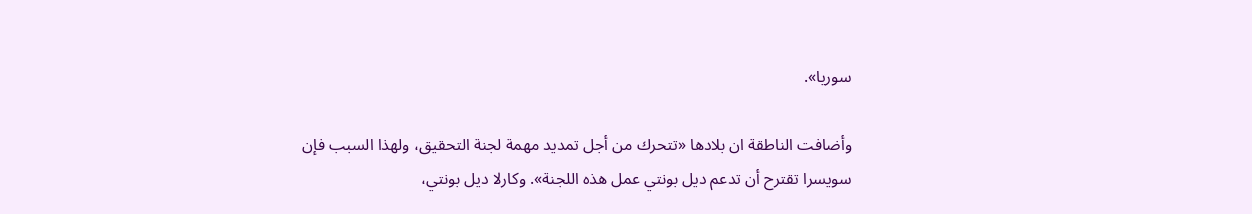سوريا».

وأضافت الناطقة ان بلادها «تتحرك من أجل تمديد مهمة لجنة التحقيق، ولهذا السبب فإن سويسرا تقترح أن تدعم ديل بونتي عمل هذه اللجنة». وكارلا ديل بونتي،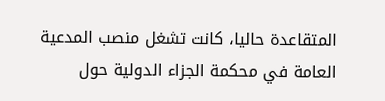المتقاعدة حاليا، كانت تشغل منصب المدعية العامة في محكمة الجزاء الدولية حول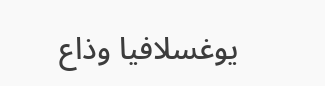يوغسلافيا وذاع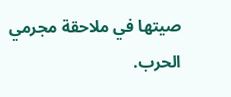صيتها في ملاحقة مجرمي الحرب.